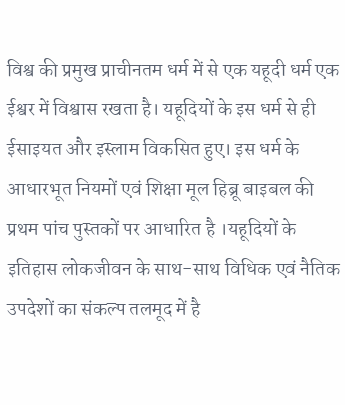विश्व की प्रमुख प्राचीनतम धर्म में से एक यहूदी धर्म एक ईश्वर में विश्वास रखता है। यहूदियों के इस धर्म से ही ईसाइयत और इस्लाम विकसित हुए। इस धर्म के आधारभूत नियमों एवं शिक्षा मूल हिब्रू बाइबल की प्रथम पांच पुस्तकों पर आधारित है ।यहूदियों के इतिहास लोकजीवन के साथ-साथ विधिक एवं नैतिक उपदेशों का संकल्प तलमूद में है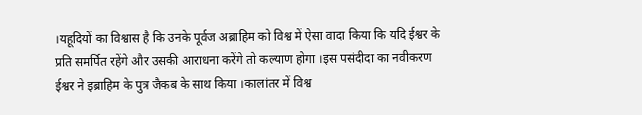।यहूदियों का विश्वास है कि उनके पूर्वज अब्राहिम को विश्व में ऐसा वादा किया कि यदि ईश्वर के प्रति समर्पित रहेंगे और उसकी आराधना करेंगे तो कल्याण होगा ।इस पसंदीदा का नवीकरण ईश्वर ने इब्राहिम के पुत्र जैकब के साथ किया ।कालांतर में विश्व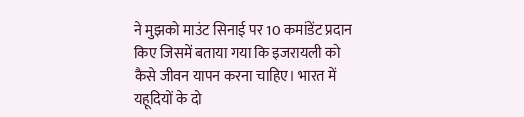ने मुझको माउंट सिनाई पर 10 कमांडेंट प्रदान किए जिसमें बताया गया कि इजरायली को कैसे जीवन यापन करना चाहिए। भारत में यहूदियों के दो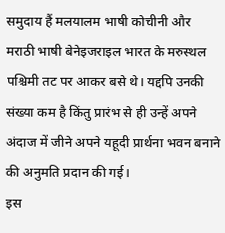समुदाय हैं मलयालम भाषी कोचीनी और मराठी भाषी बेनेइजराइल भारत के मरुस्थल पश्चिमी तट पर आकर बसे थे। यद्दपि उनकी संख्या कम है किंतु प्रारंभ से ही उन्हें अपने अंदाज में जीने अपने यहूदी प्रार्थना भवन बनाने की अनुमति प्रदान की गई।
इस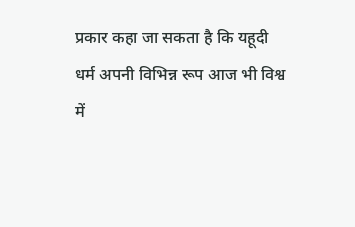प्रकार कहा जा सकता है कि यहूदी धर्म अपनी विभिन्न रूप आज भी विश्व में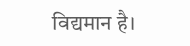विद्यमान है।